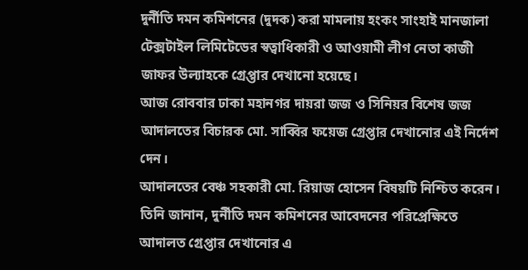দুর্নীতি দমন কমিশনের (দুদক) করা মামলায় হংকং সাংহাই মানজালা টেক্সটাইল লিমিটেডের স্বত্বাধিকারী ও আওয়ামী লীগ নেতা কাজী জাফর উল্যাহকে গ্রেপ্তার দেখানো হয়েছে।
আজ রোববার ঢাকা মহানগর দায়রা জজ ও সিনিয়র বিশেষ জজ আদালতের বিচারক মো. সাব্বির ফয়েজ গ্রেপ্তার দেখানোর এই নির্দেশ দেন।
আদালতের বেঞ্চ সহকারী মো. রিয়াজ হোসেন বিষয়টি নিশ্চিত করেন। তিনি জানান, দুর্নীতি দমন কমিশনের আবেদনের পরিপ্রেক্ষিতে আদালত গ্রেপ্তার দেখানোর এ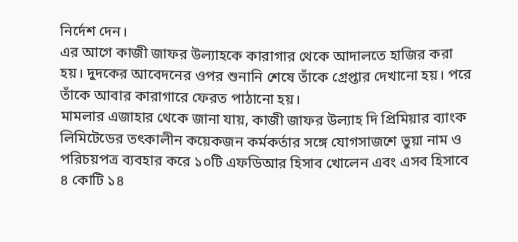নির্দেশ দেন।
এর আগে কাজী জাফর উল্যাহকে কারাগার থেকে আদালতে হাজির করা হয়। দুদকের আবেদনের ওপর শুনানি শেষে তাঁকে গ্রেপ্তার দেখানো হয়। পরে তাঁকে আবার কারাগারে ফেরত পাঠানো হয়।
মামলার এজাহার থেকে জানা যায়, কাজী জাফর উল্যাহ দি প্রিমিয়ার ব্যাংক লিমিটেডের তৎকালীন কয়েকজন কর্মকর্তার সঙ্গে যোগসাজশে ভুয়া নাম ও পরিচয়পত্র ব্যবহার করে ১০টি এফডিআর হিসাব খোলেন এবং এসব হিসাবে ৪ কোটি ১৪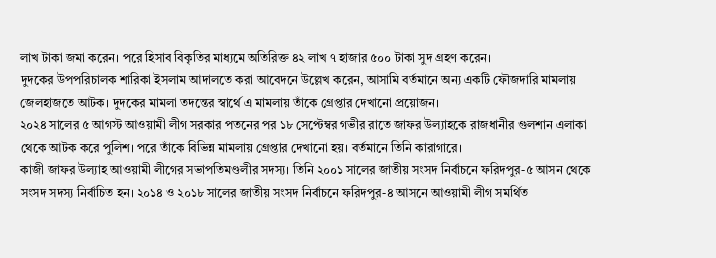লাখ টাকা জমা করেন। পরে হিসাব বিকৃতির মাধ্যমে অতিরিক্ত ৪২ লাখ ৭ হাজার ৫০০ টাকা সুদ গ্রহণ করেন।
দুদকের উপপরিচালক শারিকা ইসলাম আদালতে করা আবেদনে উল্লেখ করেন, আসামি বর্তমানে অন্য একটি ফৌজদারি মামলায় জেলহাজতে আটক। দুদকের মামলা তদন্তের স্বার্থে এ মামলায় তাঁকে গ্রেপ্তার দেখানো প্রয়োজন।
২০২৪ সালের ৫ আগস্ট আওয়ামী লীগ সরকার পতনের পর ১৮ সেপ্টেম্বর গভীর রাতে জাফর উল্যাহকে রাজধানীর গুলশান এলাকা থেকে আটক করে পুলিশ। পরে তাঁকে বিভিন্ন মামলায় গ্রেপ্তার দেখানো হয়। বর্তমানে তিনি কারাগারে।
কাজী জাফর উল্যাহ আওয়ামী লীগের সভাপতিমণ্ডলীর সদস্য। তিনি ২০০১ সালের জাতীয় সংসদ নির্বাচনে ফরিদপুর-৫ আসন থেকে সংসদ সদস্য নির্বাচিত হন। ২০১৪ ও ২০১৮ সালের জাতীয় সংসদ নির্বাচনে ফরিদপুর-৪ আসনে আওয়ামী লীগ সমর্থিত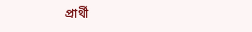প্রার্থী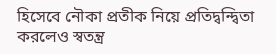হিসেবে নৌকা প্রতীক নিয়ে প্রতিদ্বন্দ্বিতা করলেও স্বতন্ত্র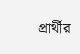প্রার্থীর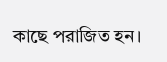কাছে পরাজিত হন।